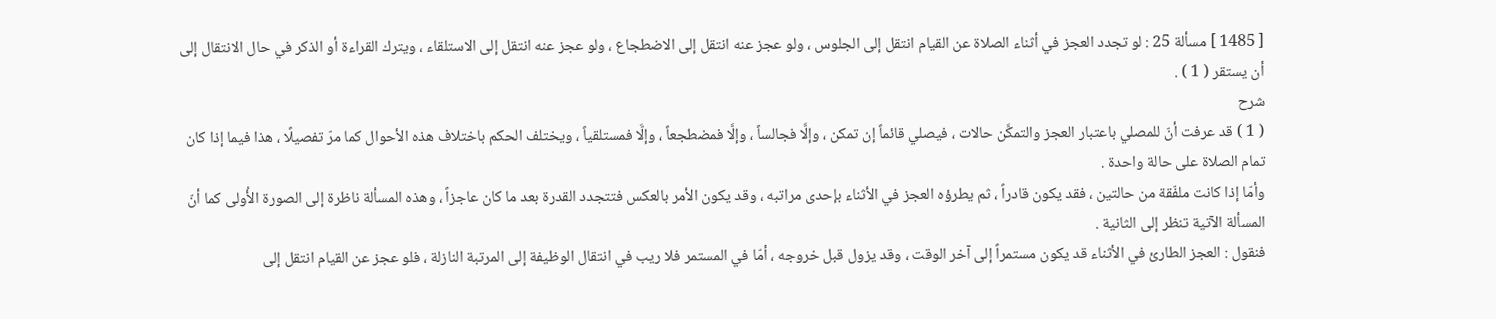[ 1485 ] مسألة 25 : لو تجدد العجز في أثناء الصلاة عن القيام انتقل إلى الجلوس ، ولو عجز عنه انتقل إلى الاضطجاع ، ولو عجز عنه انتقل إلى الاستلقاء ، ويترك القراءة أو الذكر في حال الانتقال إلى أن يستقر ( 1 ) .
شرح
( 1 ) قد عرفت أنّ للمصلي باعتبار العجز والتمكَّن حالات ، فيصلي قائماً إن تمكن ، وإلَّا فجالساً ، وإلَّا فمضطجعاً ، وإلَّا فمستلقياً ، ويختلف الحكم باختلاف هذه الأحوال كما مرّ تفصيلًا ، هذا فيما إذا كان تمام الصلاة على حالة واحدة .
وأمّا إذا كانت ملفّقة من حالتين ، فقد يكون قادراً ، ثم يطرؤه العجز في الأثناء بإحدى مراتبه ، وقد يكون الأمر بالعكس فتتجدد القدرة بعد ما كان عاجزاً ، وهذه المسألة ناظرة إلى الصورة الأُولى كما أنّ المسألة الآتية تنظر إلى الثانية .
فنقول : العجز الطارئ في الأثناء قد يكون مستمراً إلى آخر الوقت ، وقد يزول قبل خروجه ، أمّا في المستمر فلا ريب في انتقال الوظيفة إلى المرتبة النازلة ، فلو عجز عن القيام انتقل إلى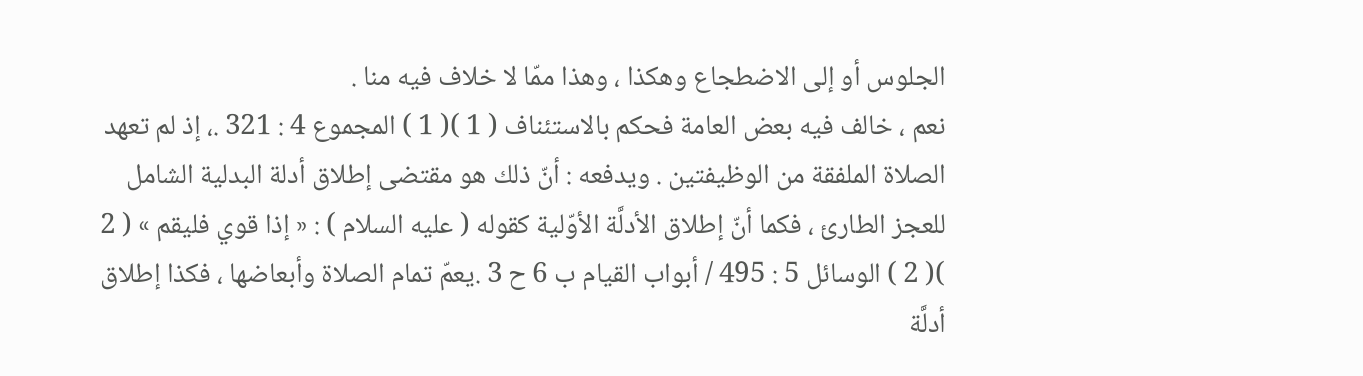الجلوس أو إلى الاضطجاع وهكذا ، وهذا ممّا لا خلاف فيه منا .
نعم ، خالف فيه بعض العامة فحكم بالاستئناف ( 1 )( 1 ) المجموع 4 : 321 .، إذ لم تعهد الصلاة الملفقة من الوظيفتين . ويدفعه : أنّ ذلك هو مقتضى إطلاق أدلة البدلية الشامل للعجز الطارئ ، فكما أنّ إطلاق الأدلَّة الأوّلية كقوله ( عليه السلام ) : « إذا قوي فليقم » ( 2 )( 2 ) الوسائل 5 : 495 / أبواب القيام ب 6 ح 3 .يعمّ تمام الصلاة وأبعاضها ، فكذا إطلاق أدلَّة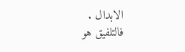الابدال .
فالتلفيق هو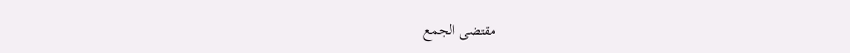مقتضى الجمع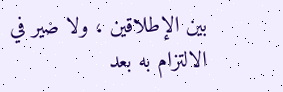بين الإطلاقين ، ولا ضير في الالتزام به بعد